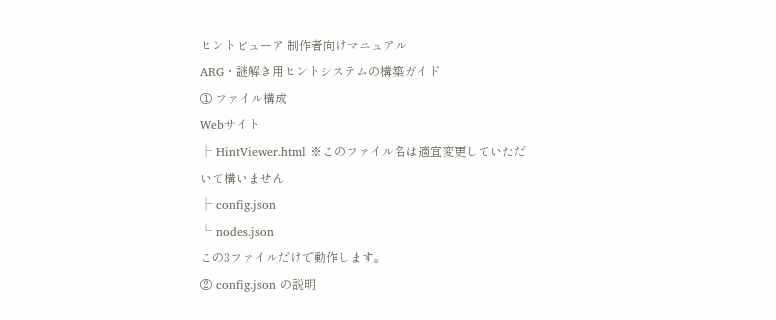ヒントビューア 制作者向けマニュアル
ARG・謎解き用ヒントシステムの構築ガイド
① ファイル構成
Webサイト
├ HintViewer.html ※このファイル名は適宜変更していただいて構いません
├ config.json
└ nodes.json
この3ファイルだけで動作します。
② config.json の説明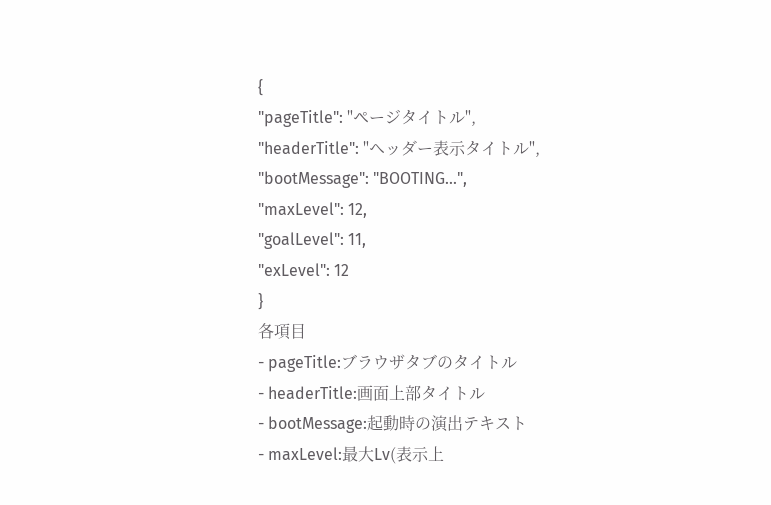{
"pageTitle": "ページタイトル",
"headerTitle": "ヘッダー表示タイトル",
"bootMessage": "BOOTING...",
"maxLevel": 12,
"goalLevel": 11,
"exLevel": 12
}
各項目
- pageTitle:ブラウザタブのタイトル
- headerTitle:画面上部タイトル
- bootMessage:起動時の演出テキスト
- maxLevel:最大Lv(表示上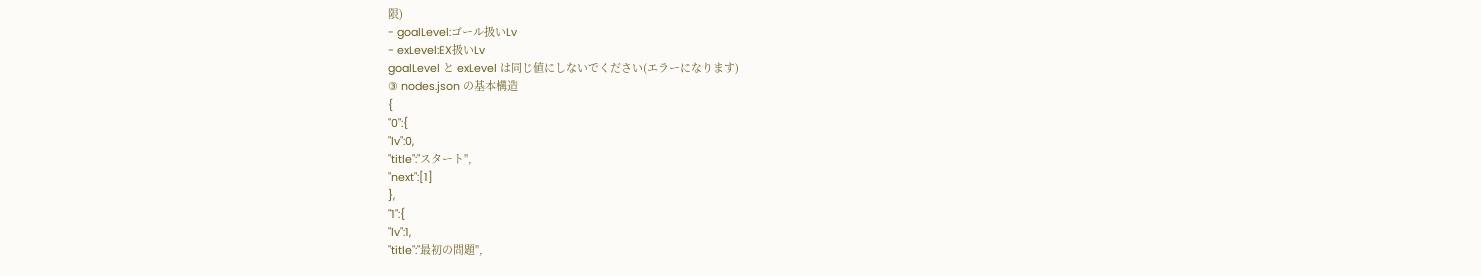限)
- goalLevel:ゴール扱いLv
- exLevel:EX扱いLv
goalLevel と exLevel は同じ値にしないでください(エラーになります)
③ nodes.json の基本構造
{
"0":{
"lv":0,
"title":"スタート",
"next":[1]
},
"1":{
"lv":1,
"title":"最初の問題",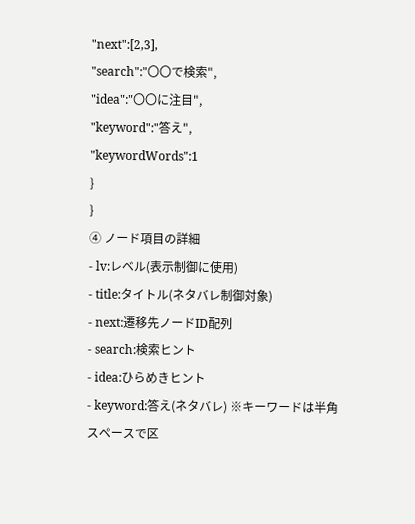"next":[2,3],
"search":"〇〇で検索",
"idea":"〇〇に注目",
"keyword":"答え",
"keywordWords":1
}
}
④ ノード項目の詳細
- lv:レベル(表示制御に使用)
- title:タイトル(ネタバレ制御対象)
- next:遷移先ノードID配列
- search:検索ヒント
- idea:ひらめきヒント
- keyword:答え(ネタバレ) ※キーワードは半角スペースで区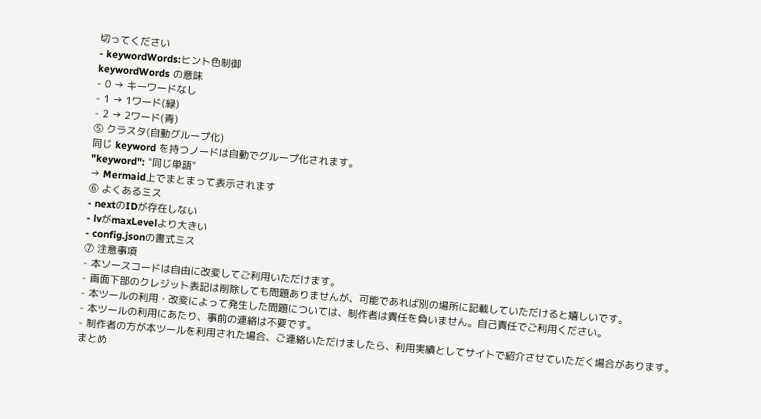切ってください
- keywordWords:ヒント色制御
keywordWords の意味
- 0 → キーワードなし
- 1 → 1ワード(緑)
- 2 → 2ワード(青)
⑤ クラスタ(自動グループ化)
同じ keyword を持つノードは自動でグループ化されます。
"keyword": "同じ単語"
→ Mermaid上でまとまって表示されます
⑥ よくあるミス
- nextのIDが存在しない
- lvがmaxLevelより大きい
- config.jsonの書式ミス
⑦ 注意事項
- 本ソースコードは自由に改変してご利用いただけます。
- 画面下部のクレジット表記は削除しても問題ありませんが、可能であれば別の場所に記載していただけると嬉しいです。
- 本ツールの利用・改変によって発生した問題については、制作者は責任を負いません。自己責任でご利用ください。
- 本ツールの利用にあたり、事前の連絡は不要です。
- 制作者の方が本ツールを利用された場合、ご連絡いただけましたら、利用実績としてサイトで紹介させていただく場合があります。
まとめ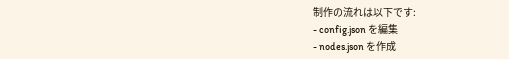制作の流れは以下です:
- config.json を編集
- nodes.json を作成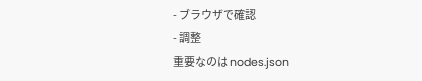- ブラウザで確認
- 調整
重要なのは nodes.json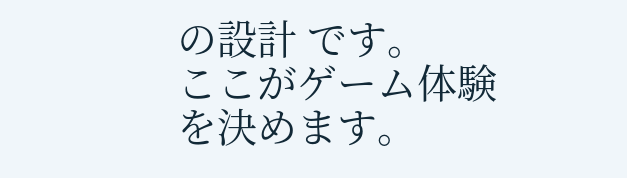の設計 です。
ここがゲーム体験を決めます。